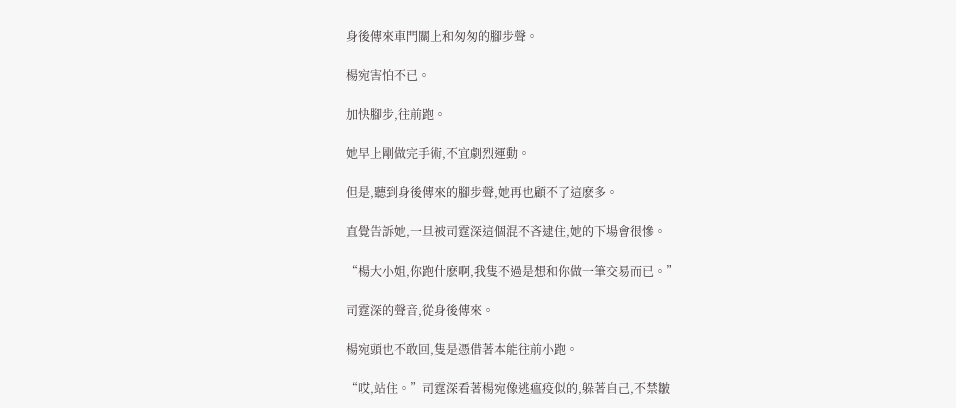身後傳來車門關上和匆匆的腳步聲。

楊宛害怕不已。

加快腳步,往前跑。

她早上剛做完手術,不宜劇烈運動。

但是,聽到身後傳來的腳步聲,她再也顧不了這麽多。

直覺告訴她,一旦被司霆深這個混不吝逮住,她的下場會很慘。

“楊大小姐,你跑什麽啊,我隻不過是想和你做一筆交易而已。”

司霆深的聲音,從身後傳來。

楊宛頭也不敢回,隻是憑借著本能往前小跑。

“哎,站住。”司霆深看著楊宛像逃瘟疫似的,躲著自己,不禁皺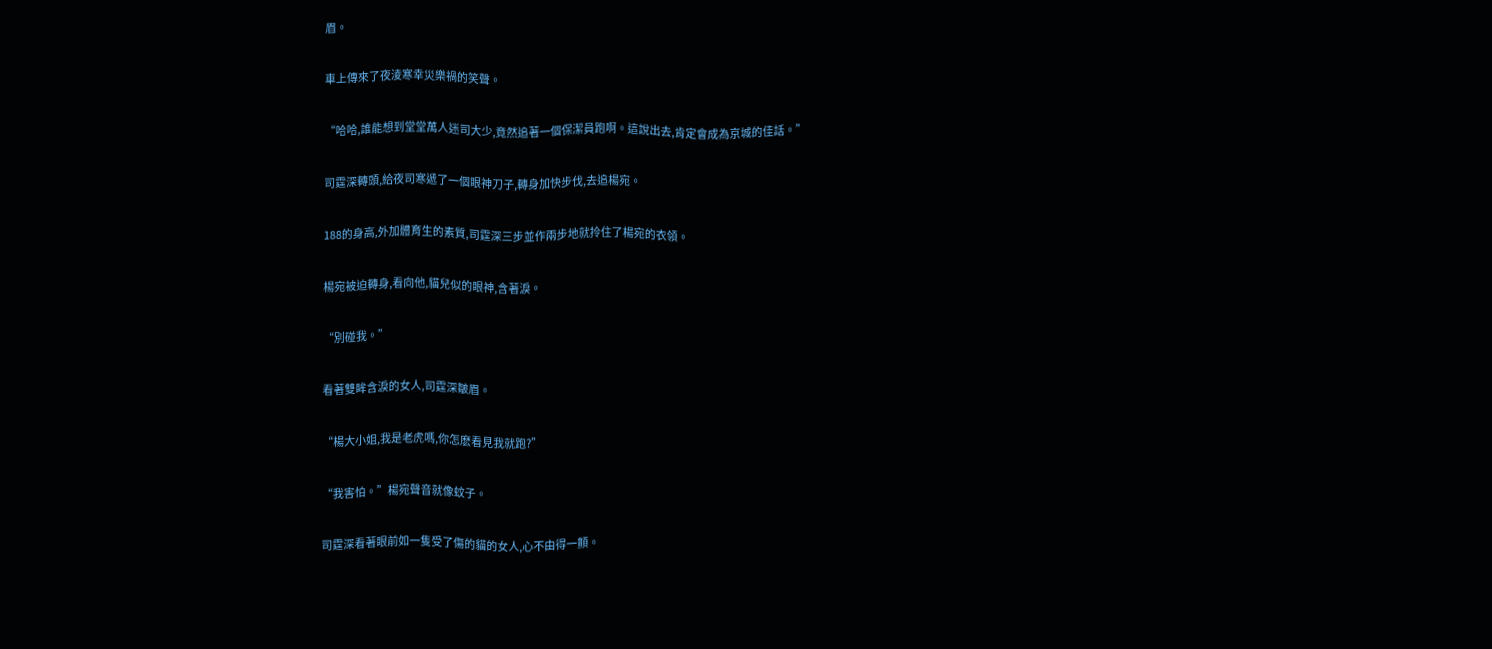眉。

車上傳來了夜淩寒幸災樂禍的笑聲。

“哈哈,誰能想到堂堂萬人迷司大少,竟然追著一個保潔員跑啊。這說出去,肯定會成為京城的佳話。”

司霆深轉頭,給夜司寒遞了一個眼神刀子,轉身加快步伐,去追楊宛。

188的身高,外加體育生的素質,司霆深三步並作兩步地就拎住了楊宛的衣領。

楊宛被迫轉身,看向他,貓兒似的眼神,含著淚。

“別碰我。”

看著雙眸含淚的女人,司霆深皺眉。

“楊大小姐,我是老虎嗎,你怎麽看見我就跑?”

“我害怕。”楊宛聲音就像蚊子。

司霆深看著眼前如一隻受了傷的貓的女人,心不由得一顫。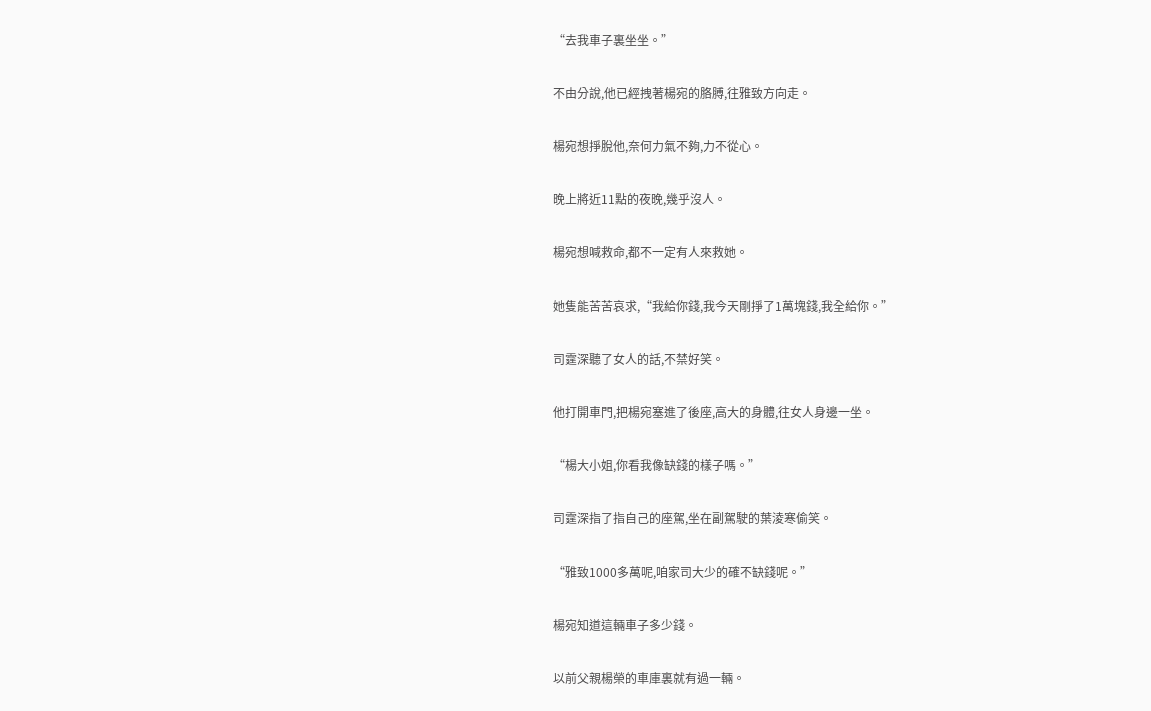“去我車子裏坐坐。”

不由分說,他已經拽著楊宛的胳膊,往雅致方向走。

楊宛想掙脫他,奈何力氣不夠,力不從心。

晚上將近11點的夜晚,幾乎沒人。

楊宛想喊救命,都不一定有人來救她。

她隻能苦苦哀求,“我給你錢,我今天剛掙了1萬塊錢,我全給你。”

司霆深聽了女人的話,不禁好笑。

他打開車門,把楊宛塞進了後座,高大的身體,往女人身邊一坐。

“楊大小姐,你看我像缺錢的樣子嗎。”

司霆深指了指自己的座駕,坐在副駕駛的葉淩寒偷笑。

“雅致1000多萬呢,咱家司大少的確不缺錢呢。”

楊宛知道這輛車子多少錢。

以前父親楊榮的車庫裏就有過一輛。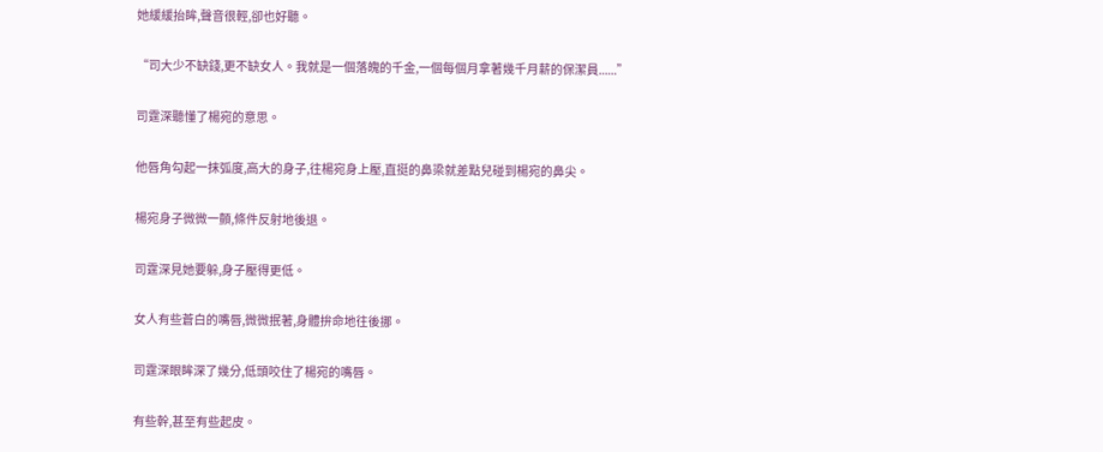她緩緩抬眸,聲音很輕,卻也好聽。

“司大少不缺錢,更不缺女人。我就是一個落魄的千金,一個每個月拿著幾千月薪的保潔員......”

司霆深聽懂了楊宛的意思。

他唇角勾起一抹弧度,高大的身子,往楊宛身上壓,直挺的鼻梁就差點兒碰到楊宛的鼻尖。

楊宛身子微微一顫,條件反射地後退。

司霆深見她要躲,身子壓得更低。

女人有些蒼白的嘴唇,微微抿著,身體拚命地往後挪。

司霆深眼眸深了幾分,低頭咬住了楊宛的嘴唇。

有些幹,甚至有些起皮。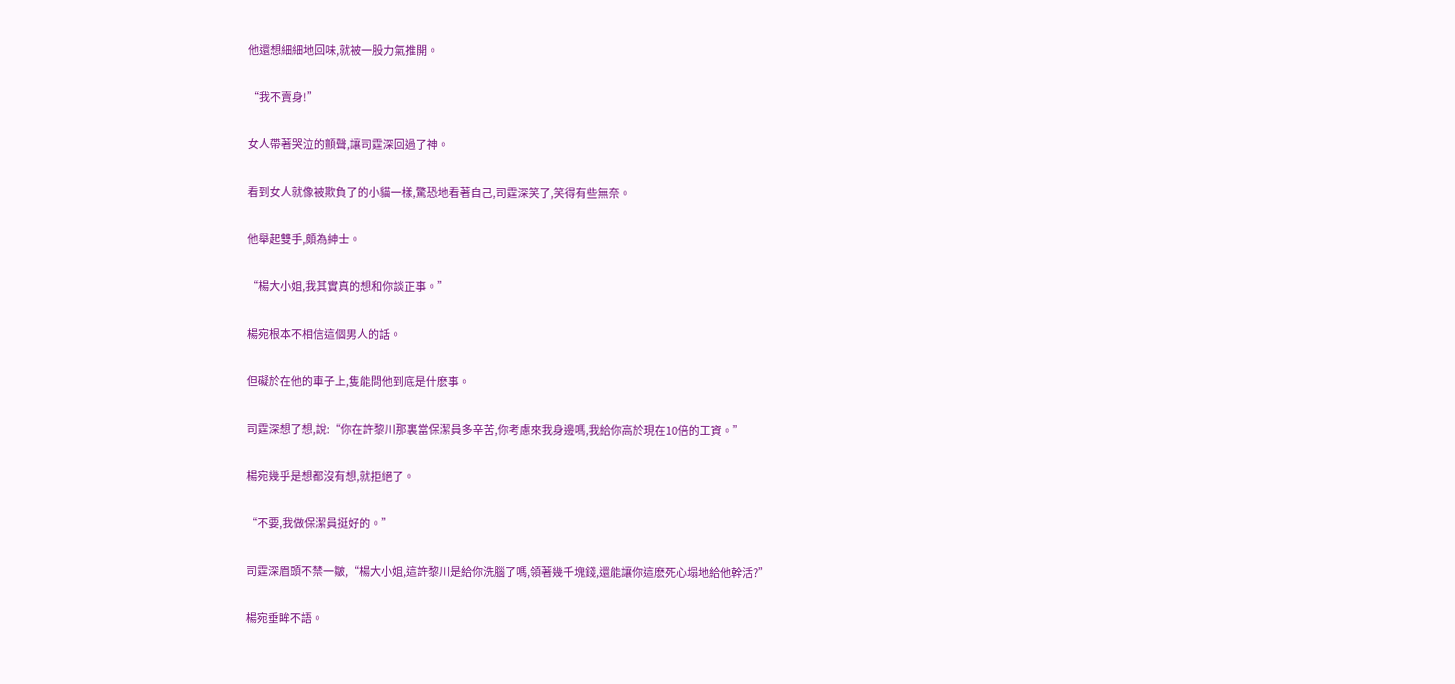他還想細細地回味,就被一股力氣推開。

“我不賣身!”

女人帶著哭泣的顫聲,讓司霆深回過了神。

看到女人就像被欺負了的小貓一樣,驚恐地看著自己,司霆深笑了,笑得有些無奈。

他舉起雙手,頗為紳士。

“楊大小姐,我其實真的想和你談正事。”

楊宛根本不相信這個男人的話。

但礙於在他的車子上,隻能問他到底是什麽事。

司霆深想了想,說:“你在許黎川那裏當保潔員多辛苦,你考慮來我身邊嗎,我給你高於現在10倍的工資。”

楊宛幾乎是想都沒有想,就拒絕了。

“不要,我做保潔員挺好的。”

司霆深眉頭不禁一皺,“楊大小姐,這許黎川是給你洗腦了嗎,領著幾千塊錢,還能讓你這麽死心塌地給他幹活?”

楊宛垂眸不語。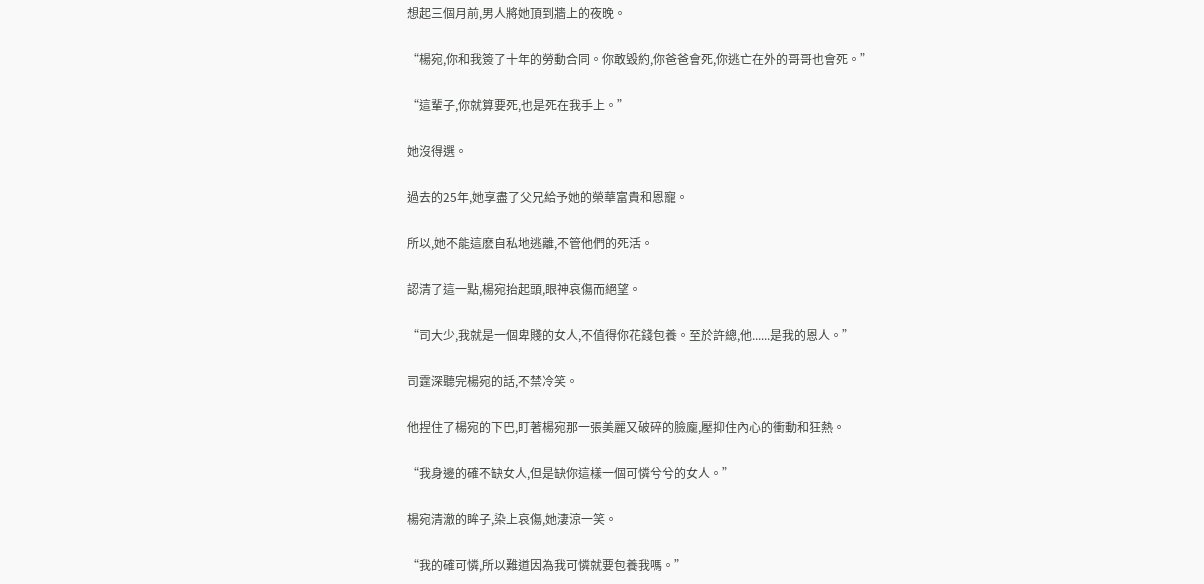想起三個月前,男人將她頂到牆上的夜晚。

“楊宛,你和我簽了十年的勞動合同。你敢毀約,你爸爸會死,你逃亡在外的哥哥也會死。”

“這輩子,你就算要死,也是死在我手上。”

她沒得選。

過去的25年,她享盡了父兄給予她的榮華富貴和恩寵。

所以,她不能這麽自私地逃離,不管他們的死活。

認清了這一點,楊宛抬起頭,眼神哀傷而絕望。

“司大少,我就是一個卑賤的女人,不值得你花錢包養。至於許總,他......是我的恩人。”

司霆深聽完楊宛的話,不禁冷笑。

他捏住了楊宛的下巴,盯著楊宛那一張美麗又破碎的臉龐,壓抑住內心的衝動和狂熱。

“我身邊的確不缺女人,但是缺你這樣一個可憐兮兮的女人。”

楊宛清澈的眸子,染上哀傷,她淒涼一笑。

“我的確可憐,所以難道因為我可憐就要包養我嗎。”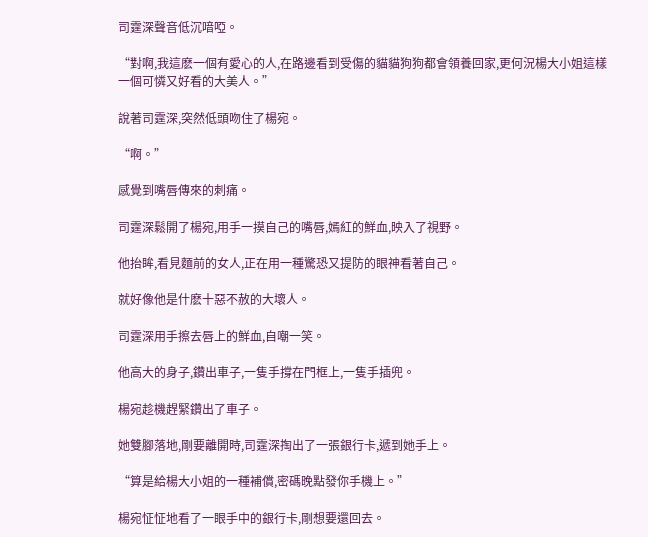司霆深聲音低沉喑啞。

“對啊,我這麽一個有愛心的人,在路邊看到受傷的貓貓狗狗都會領養回家,更何況楊大小姐這樣一個可憐又好看的大美人。”

說著司霆深,突然低頭吻住了楊宛。

“啊。”

感覺到嘴唇傳來的刺痛。

司霆深鬆開了楊宛,用手一摸自己的嘴唇,嫣紅的鮮血,映入了視野。

他抬眸,看見麵前的女人,正在用一種驚恐又提防的眼神看著自己。

就好像他是什麽十惡不赦的大壞人。

司霆深用手擦去唇上的鮮血,自嘲一笑。

他高大的身子,鑽出車子,一隻手撐在門框上,一隻手插兜。

楊宛趁機趕緊鑽出了車子。

她雙腳落地,剛要離開時,司霆深掏出了一張銀行卡,遞到她手上。

“算是給楊大小姐的一種補償,密碼晚點發你手機上。”

楊宛怔怔地看了一眼手中的銀行卡,剛想要還回去。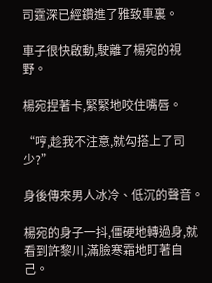司霆深已經鑽進了雅致車裏。

車子很快啟動,駛離了楊宛的視野。

楊宛捏著卡,緊緊地咬住嘴唇。

“哼,趁我不注意,就勾搭上了司少?”

身後傳來男人冰冷、低沉的聲音。

楊宛的身子一抖,僵硬地轉過身,就看到許黎川,滿臉寒霜地盯著自己。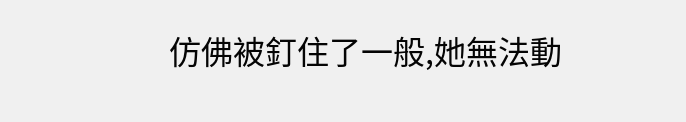仿佛被釘住了一般,她無法動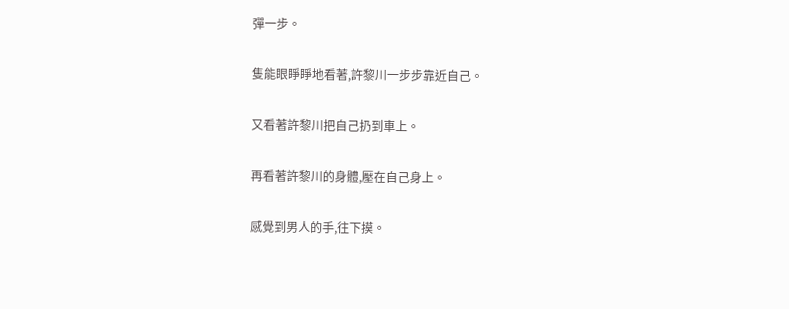彈一步。

隻能眼睜睜地看著,許黎川一步步靠近自己。

又看著許黎川把自己扔到車上。

再看著許黎川的身體,壓在自己身上。

感覺到男人的手,往下摸。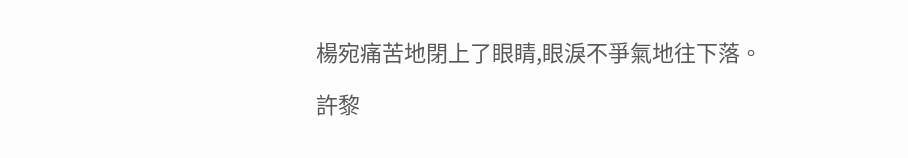楊宛痛苦地閉上了眼睛,眼淚不爭氣地往下落。

許黎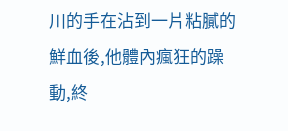川的手在沾到一片粘膩的鮮血後,他體內瘋狂的躁動,終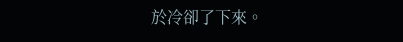於冷卻了下來。